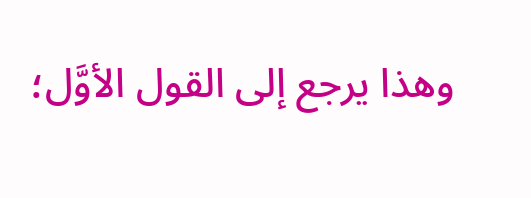وهذا يرجع إلى القول الأوَّل؛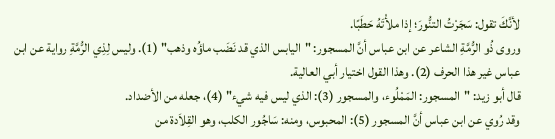لأنَّكَ تقول: سَجَرْتُ التنُّورَ؛ إذا ملأْتَهُ حَطَبًا.
وروى ذُو الرُّمَّةِ الشاعر عن ابن عباس أنَّ المسجور: "اليابس الذي قد نَضَب ماؤُه وذهب" (1). وليس لِذِي الرُّمَّةِ رواية عن ابن عباس غير هذا الحرف (2). وهذا القول اختيار أبي العالية.
قال أبو زيد: "المسجور: المَمْلُوء، والمسجور (3): الذي ليس فيه شيء" (4)، جعله من الأضداد.
وقد رُوي عن ابن عباس أنَّ المسجور (5): المحبوس، ومنه: سَاجُور الكلب، وهو القِلاَدة من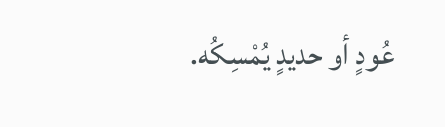عُودٍ أو حديدٍ يُمْسِكُه.